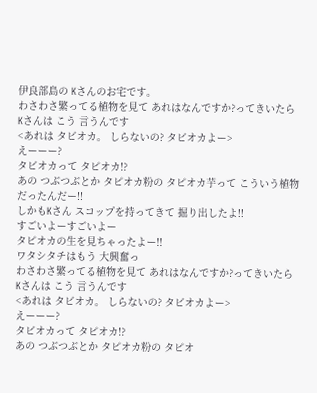伊良部島の Kさんのお宅です。
わさわさ繁ってる植物を見て あれはなんですか?ってきいたら
Kさんは こう 言うんです
<あれは タビオカ。 しらないの? タビオカよー>
えーーー?
タビオカって タピオカ!?
あの つぶつぶとか タピオカ粉の タピオカ芋って こういう植物だったんだー!!
しかもKさん スコップを持ってきて 掘り出したよ!!
すごいよーすごいよー
タピオカの生を見ちゃったよー!!
ワタシタチはもう 大興奮っ
わさわさ繁ってる植物を見て あれはなんですか?ってきいたら
Kさんは こう 言うんです
<あれは タビオカ。 しらないの? タビオカよー>
えーーー?
タビオカって タピオカ!?
あの つぶつぶとか タピオカ粉の タピオ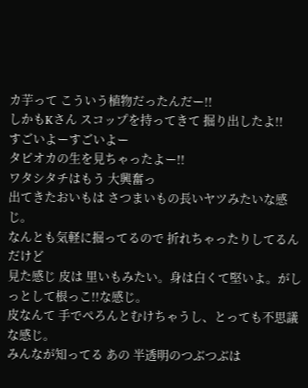カ芋って こういう植物だったんだー!!
しかもKさん スコップを持ってきて 掘り出したよ!!
すごいよーすごいよー
タピオカの生を見ちゃったよー!!
ワタシタチはもう 大興奮っ
出てきたおいもは さつまいもの長いヤツみたいな感じ。
なんとも気軽に掘ってるので 折れちゃったりしてるんだけど
見た感じ 皮は 里いもみたい。身は白くて堅いよ。がしっとして根っこ!!な感じ。
皮なんて 手でぺろんとむけちゃうし、とっても不思議な感じ。
みんなが知ってる あの 半透明のつぶつぶは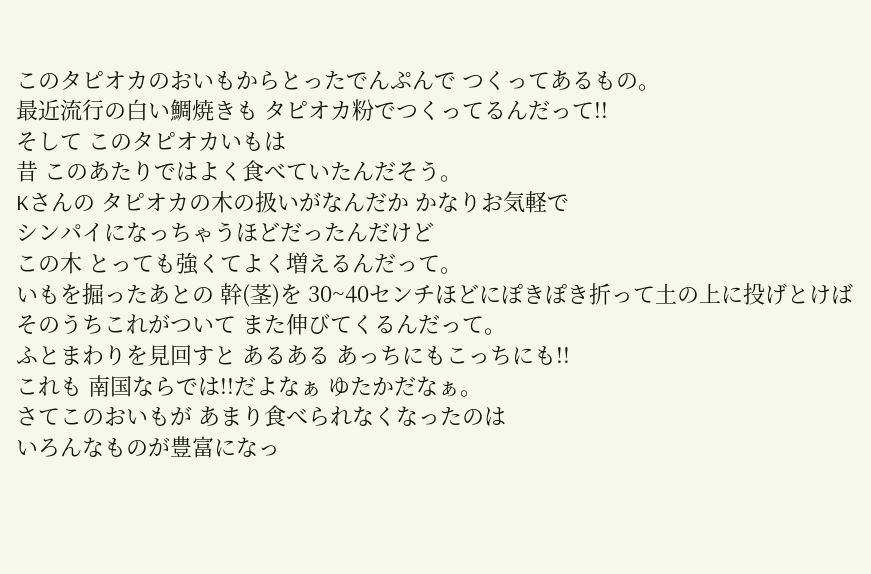このタピオカのおいもからとったでんぷんで つくってあるもの。
最近流行の白い鯛焼きも タピオカ粉でつくってるんだって!!
そして このタピオカいもは
昔 このあたりではよく食べていたんだそう。
Kさんの タピオカの木の扱いがなんだか かなりお気軽で
シンパイになっちゃうほどだったんだけど
この木 とっても強くてよく増えるんだって。
いもを掘ったあとの 幹(茎)を 30~40センチほどにぽきぽき折って土の上に投げとけば
そのうちこれがついて また伸びてくるんだって。
ふとまわりを見回すと あるある あっちにもこっちにも!!
これも 南国ならでは!!だよなぁ ゆたかだなぁ。
さてこのおいもが あまり食べられなくなったのは
いろんなものが豊富になっ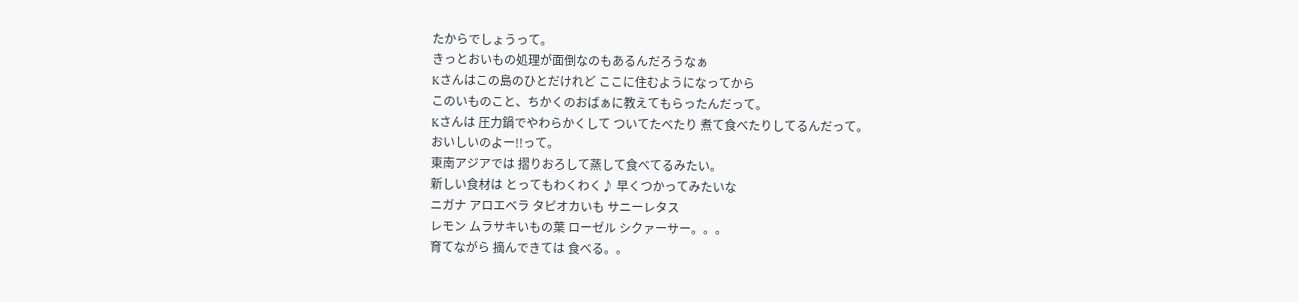たからでしょうって。
きっとおいもの処理が面倒なのもあるんだろうなぁ
Kさんはこの島のひとだけれど ここに住むようになってから
このいものこと、ちかくのおばぁに教えてもらったんだって。
Kさんは 圧力鍋でやわらかくして ついてたべたり 煮て食べたりしてるんだって。
おいしいのよー!!って。
東南アジアでは 摺りおろして蒸して食べてるみたい。
新しい食材は とってもわくわく♪ 早くつかってみたいな
ニガナ アロエベラ タピオカいも サニーレタス
レモン ムラサキいもの葉 ローゼル シクァーサー。。。
育てながら 摘んできては 食べる。。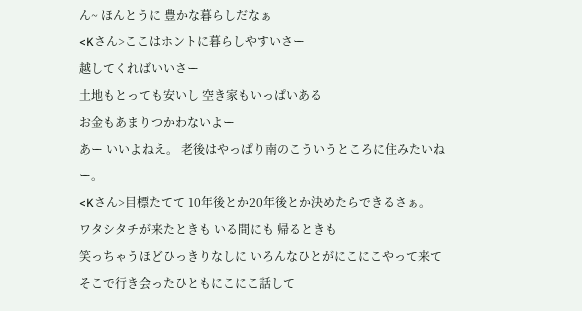ん~ ほんとうに 豊かな暮らしだなぁ
<Kさん>ここはホントに暮らしやすいさー
越してくればいいさー
土地もとっても安いし 空き家もいっぱいある
お金もあまりつかわないよー
あー いいよねえ。 老後はやっぱり南のこういうところに住みたいねー。
<Kさん>目標たてて 10年後とか20年後とか決めたらできるさぁ。
ワタシタチが来たときも いる間にも 帰るときも
笑っちゃうほどひっきりなしに いろんなひとがにこにこやって来て
そこで行き会ったひともにこにこ話して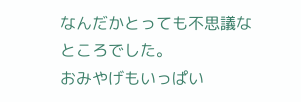なんだかとっても不思議なところでした。
おみやげもいっぱい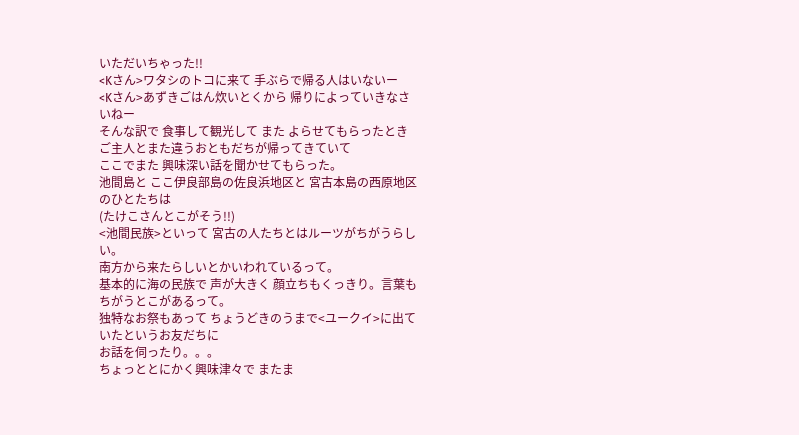いただいちゃった!!
<Kさん>ワタシのトコに来て 手ぶらで帰る人はいないー
<Kさん>あずきごはん炊いとくから 帰りによっていきなさいねー
そんな訳で 食事して観光して また よらせてもらったとき
ご主人とまた違うおともだちが帰ってきていて
ここでまた 興味深い話を聞かせてもらった。
池間島と ここ伊良部島の佐良浜地区と 宮古本島の西原地区のひとたちは
(たけこさんとこがそう!!)
<池間民族>といって 宮古の人たちとはルーツがちがうらしい。
南方から来たらしいとかいわれているって。
基本的に海の民族で 声が大きく 顔立ちもくっきり。言葉もちがうとこがあるって。
独特なお祭もあって ちょうどきのうまで<ユークイ>に出ていたというお友だちに
お話を伺ったり。。。
ちょっととにかく興味津々で またま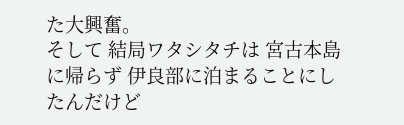た大興奮。
そして 結局ワタシタチは 宮古本島に帰らず 伊良部に泊まることにしたんだけど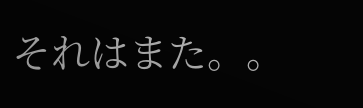それはまた。。